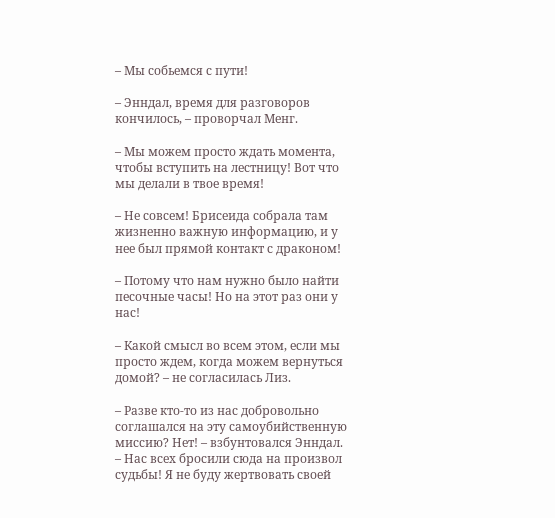– Мы собьемся с пути!

– Энндал, время для разговоров кончилось, – проворчал Менг.

– Мы можем просто ждать момента, чтобы вступить на лестницу! Вот что мы делали в твое время!

– Не совсем! Брисеида собрала там жизненно важную информацию, и у нее был прямой контакт с драконом!

– Потому что нам нужно было найти песочные часы! Но на этот раз они у нас!

– Какой смысл во всем этом, если мы просто ждем, когда можем вернуться домой? – не согласилась Лиз.

– Разве кто-то из нас добровольно соглашался на эту самоубийственную миссию? Нет! – взбунтовался Энндал. – Нас всех бросили сюда на произвол судьбы! Я не буду жертвовать своей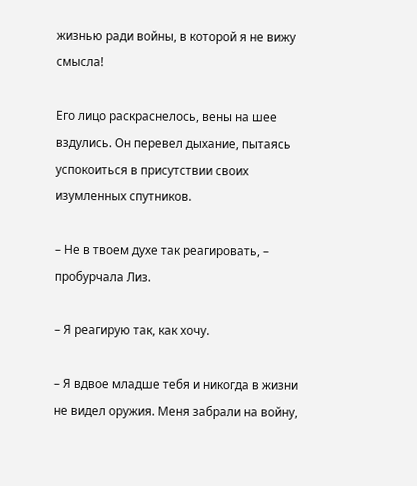жизнью ради войны, в которой я не вижу смысла!

Его лицо раскраснелось, вены на шее вздулись. Он перевел дыхание, пытаясь успокоиться в присутствии своих изумленных спутников.

– Не в твоем духе так реагировать, – пробурчала Лиз.

– Я реагирую так, как хочу.

– Я вдвое младше тебя и никогда в жизни не видел оружия. Меня забрали на войну,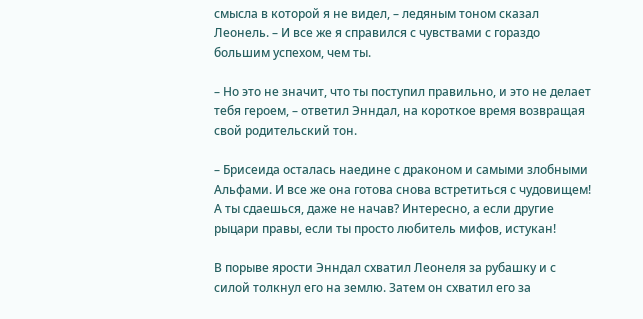смысла в которой я не видел, – ледяным тоном сказал Леонель. – И все же я справился с чувствами с гораздо большим успехом, чем ты.

– Но это не значит, что ты поступил правильно, и это не делает тебя героем, – ответил Энндал, на короткое время возвращая свой родительский тон.

– Брисеида осталась наедине с драконом и самыми злобными Альфами. И все же она готова снова встретиться с чудовищем! А ты сдаешься, даже не начав? Интересно, а если другие рыцари правы, если ты просто любитель мифов, истукан!

В порыве ярости Энндал схватил Леонеля за рубашку и с силой толкнул его на землю. Затем он схватил его за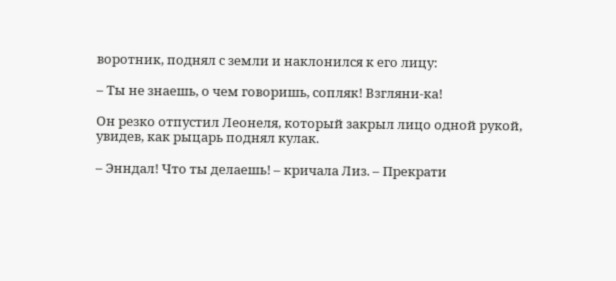воротник, поднял с земли и наклонился к его лицу:

– Ты не знаешь, о чем говоришь, сопляк! Взгляни-ка!

Он резко отпустил Леонеля, который закрыл лицо одной рукой, увидев, как рыцарь поднял кулак.

– Энндал! Что ты делаешь! – кричала Лиз. – Прекрати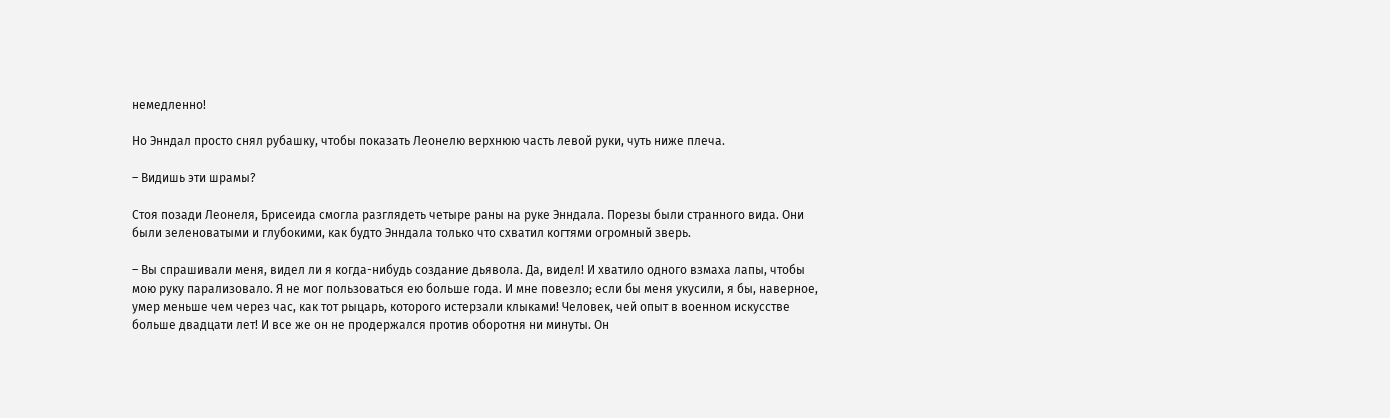немедленно!

Но Энндал просто снял рубашку, чтобы показать Леонелю верхнюю часть левой руки, чуть ниже плеча.

– Видишь эти шрамы?

Стоя позади Леонеля, Брисеида смогла разглядеть четыре раны на руке Энндала. Порезы были странного вида. Они были зеленоватыми и глубокими, как будто Энндала только что схватил когтями огромный зверь.

– Вы спрашивали меня, видел ли я когда-нибудь создание дьявола. Да, видел! И хватило одного взмаха лапы, чтобы мою руку парализовало. Я не мог пользоваться ею больше года. И мне повезло; если бы меня укусили, я бы, наверное, умер меньше чем через час, как тот рыцарь, которого истерзали клыками! Человек, чей опыт в военном искусстве больше двадцати лет! И все же он не продержался против оборотня ни минуты. Он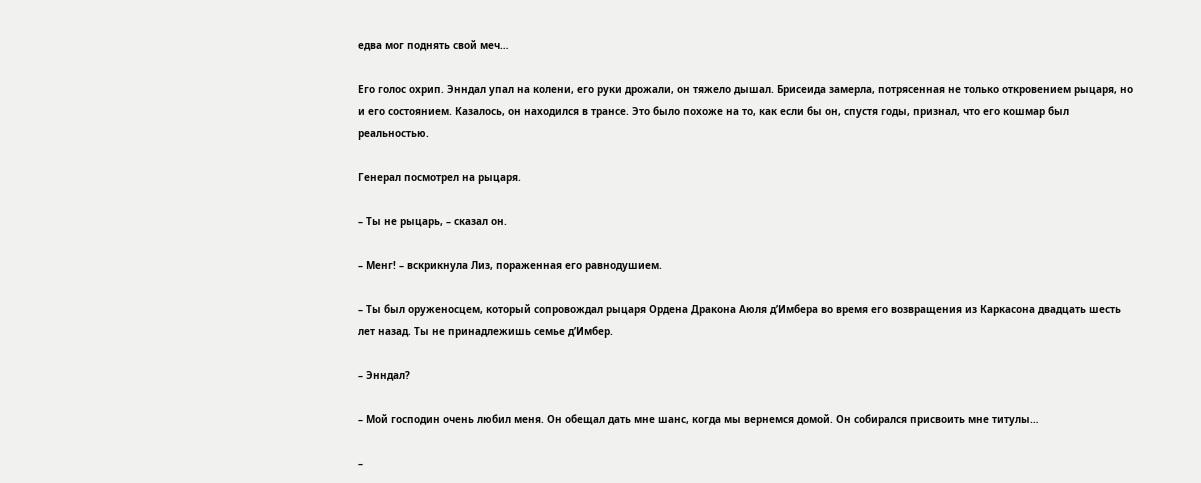едва мог поднять свой меч…

Его голос охрип. Энндал упал на колени, его руки дрожали, он тяжело дышал. Брисеида замерла, потрясенная не только откровением рыцаря, но и его состоянием. Казалось, он находился в трансе. Это было похоже на то, как если бы он, спустя годы, признал, что его кошмар был реальностью.

Генерал посмотрел на рыцаря.

– Ты не рыцарь, – сказал он.

– Менг! – вскрикнула Лиз, пораженная его равнодушием.

– Ты был оруженосцем, который сопровождал рыцаря Ордена Дракона Аюля д’Имбера во время его возвращения из Каркасона двадцать шесть лет назад. Ты не принадлежишь семье д’Имбер.

– Энндал?

– Мой господин очень любил меня. Он обещал дать мне шанс, когда мы вернемся домой. Он собирался присвоить мне титулы…

–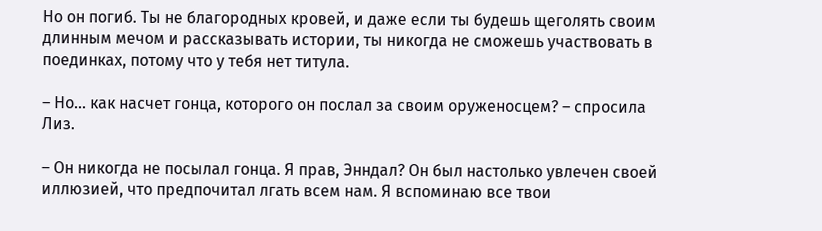Но он погиб. Ты не благородных кровей, и даже если ты будешь щеголять своим длинным мечом и рассказывать истории, ты никогда не сможешь участвовать в поединках, потому что у тебя нет титула.

– Но… как насчет гонца, которого он послал за своим оруженосцем? – спросила Лиз.

– Он никогда не посылал гонца. Я прав, Энндал? Он был настолько увлечен своей иллюзией, что предпочитал лгать всем нам. Я вспоминаю все твои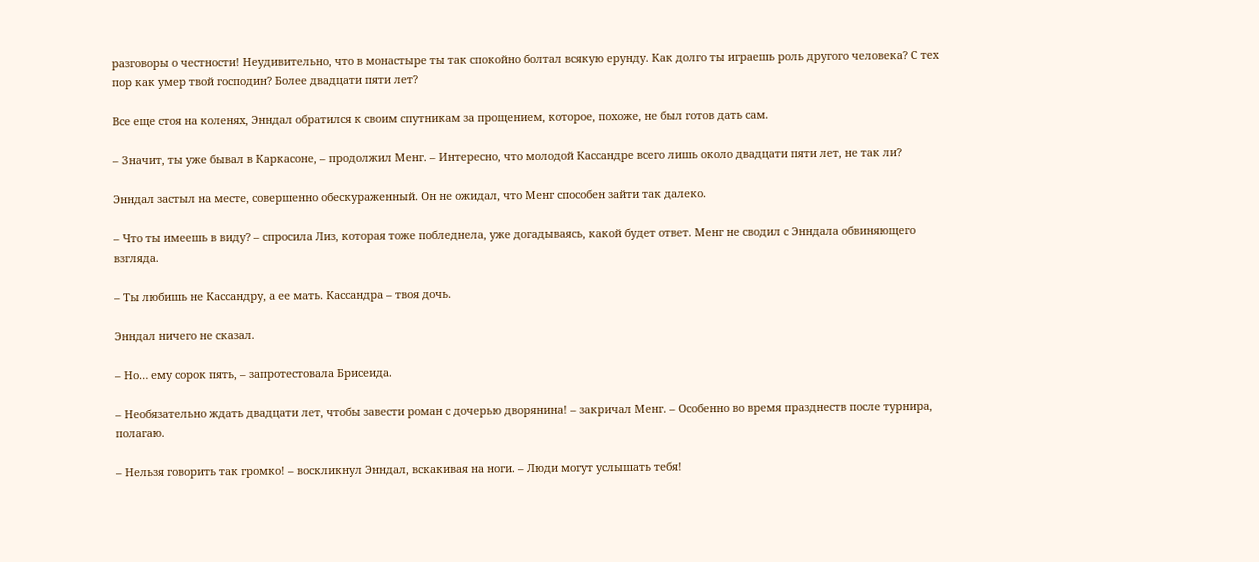разговоры о честности! Неудивительно, что в монастыре ты так спокойно болтал всякую ерунду. Как долго ты играешь роль другого человека? С тех пор как умер твой господин? Более двадцати пяти лет?

Все еще стоя на коленях, Энндал обратился к своим спутникам за прощением, которое, похоже, не был готов дать сам.

– Значит, ты уже бывал в Каркасоне, – продолжил Менг. – Интересно, что молодой Кассандре всего лишь около двадцати пяти лет, не так ли?

Энндал застыл на месте, совершенно обескураженный. Он не ожидал, что Менг способен зайти так далеко.

– Что ты имеешь в виду? – спросила Лиз, которая тоже побледнела, уже догадываясь, какой будет ответ. Менг не сводил с Энндала обвиняющего взгляда.

– Ты любишь не Кассандру, а ее мать. Кассандра – твоя дочь.

Энндал ничего не сказал.

– Но… ему сорок пять, – запротестовала Брисеида.

– Необязательно ждать двадцати лет, чтобы завести роман с дочерью дворянина! – закричал Менг. – Особенно во время празднеств после турнира, полагаю.

– Нельзя говорить так громко! – воскликнул Энндал, вскакивая на ноги. – Люди могут услышать тебя!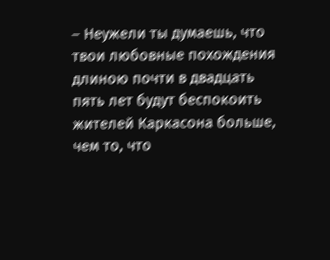– Неужели ты думаешь, что твои любовные похождения длиною почти в двадцать пять лет будут беспокоить жителей Каркасона больше, чем то, что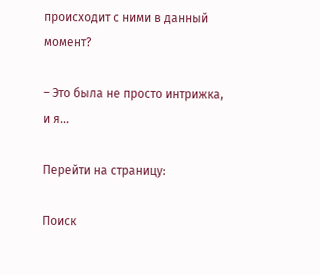происходит с ними в данный момент?

– Это была не просто интрижка, и я…

Перейти на страницу:

Поиск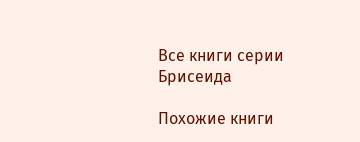Все книги серии Брисеида

Похожие книги